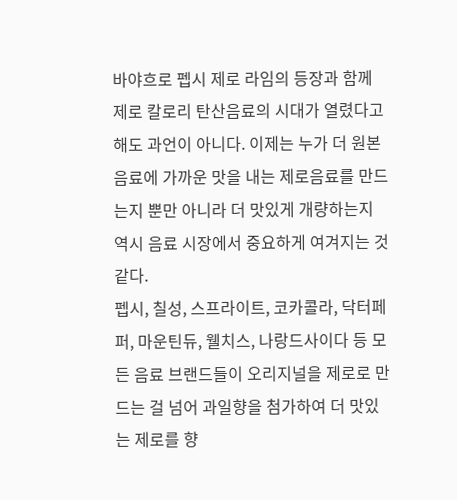바야흐로 펩시 제로 라임의 등장과 함께 제로 칼로리 탄산음료의 시대가 열렸다고 해도 과언이 아니다. 이제는 누가 더 원본 음료에 가까운 맛을 내는 제로음료를 만드는지 뿐만 아니라 더 맛있게 개량하는지 역시 음료 시장에서 중요하게 여겨지는 것 같다.
펩시, 칠성, 스프라이트, 코카콜라, 닥터페퍼, 마운틴듀, 웰치스, 나랑드사이다 등 모든 음료 브랜드들이 오리지널을 제로로 만드는 걸 넘어 과일향을 첨가하여 더 맛있는 제로를 향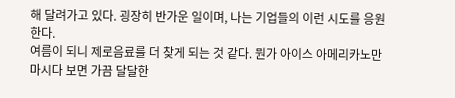해 달려가고 있다. 굉장히 반가운 일이며, 나는 기업들의 이런 시도를 응원한다.
여름이 되니 제로음료를 더 찾게 되는 것 같다. 뭔가 아이스 아메리카노만 마시다 보면 가끔 달달한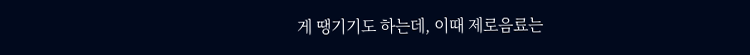게 땡기기도 하는데, 이때 제로음료는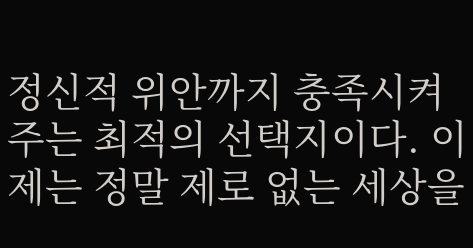정신적 위안까지 충족시켜주는 최적의 선택지이다. 이제는 정말 제로 없는 세상을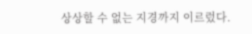상상할 수 없는 지경까지 이르렀다.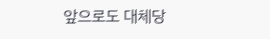앞으로도 대체당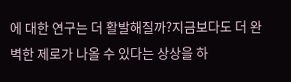에 대한 연구는 더 활발해질까?지금보다도 더 완벽한 제로가 나올 수 있다는 상상을 하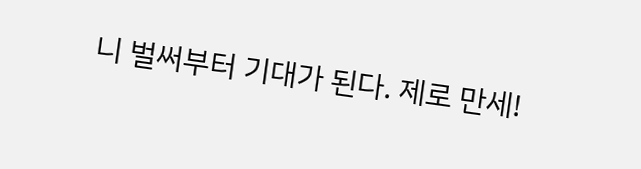니 벌써부터 기대가 된다. 제로 만세!